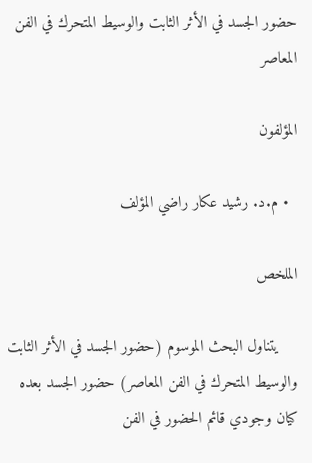حضور الجسد في الأثر الثابت والوسيط المتحرك في الفن المعاصر

المؤلفون

  • م.د. رشيد عكار راضي المؤلف

الملخص

    يتناول البحث الموسوم (حضور الجسد في الأثر الثابت والوسيط المتحرك في الفن المعاصر) حضور الجسد بعده كيان وجودي قائم الحضور في الفن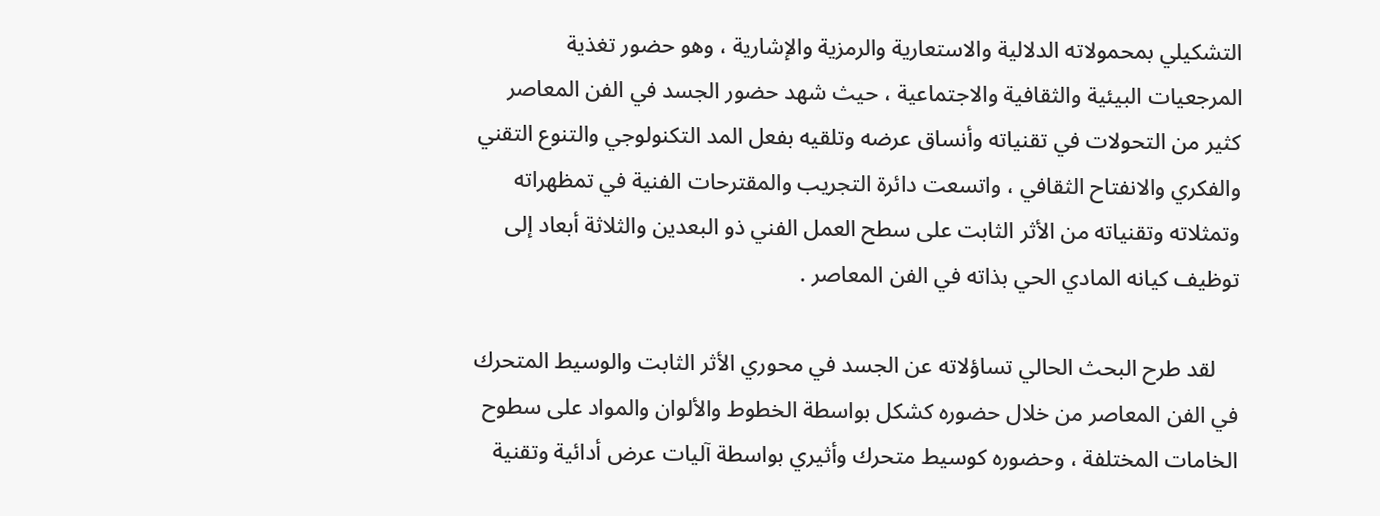التشكيلي بمحمولاته الدلالية والاستعارية والرمزية والإشارية ، وهو حضور تغذية المرجعيات البيئية والثقافية والاجتماعية ، حيث شهد حضور الجسد في الفن المعاصر كثير من التحولات في تقنياته وأنساق عرضه وتلقيه بفعل المد التكنولوجي والتنوع التقني والفكري والانفتاح الثقافي ، واتسعت دائرة التجريب والمقترحات الفنية في تمظهراته وتمثلاته وتقنياته من الأثر الثابت على سطح العمل الفني ذو البعدين والثلاثة أبعاد إلى توظيف كيانه المادي الحي بذاته في الفن المعاصر .

    لقد طرح البحث الحالي تساؤلاته عن الجسد في محوري الأثر الثابت والوسيط المتحرك في الفن المعاصر من خلال حضوره كشكل بواسطة الخطوط والألوان والمواد على سطوح الخامات المختلفة ، وحضوره كوسيط متحرك وأثيري بواسطة آليات عرض أدائية وتقنية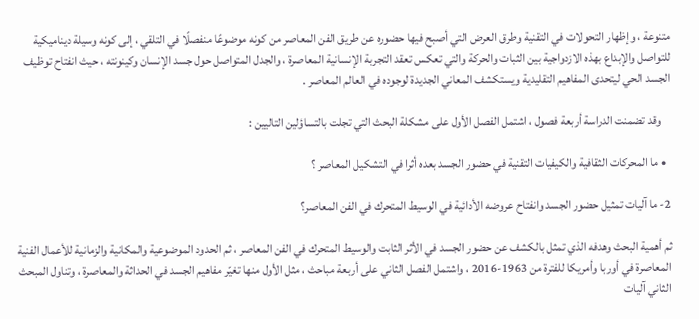متنوعة ، وإظهار التحولات في التقنية وطرق العرض التي أصبح فيها حضوره عن طريق الفن المعاصر من كونه موضوعًا منفصلًا في التلقي ، إلى كونه وسيلة ديناميكية للتواصل والإبداع بهذه الازدواجية بين الثبات والحركة والتي تعكس تعقد التجربة الإنسانية المعاصرة ، والجدل المتواصل حول جسد الإنسان وكينونته ، حيث انفتاح توظيف الجسد الحي ليتحدى المفاهيم التقليدية ويستكشف المعاني الجديدة لوجوده في العالم المعاصر .

    وقد تضمنت الدراسة أربعة فصول ، اشتمل الفصل الأول على مشكلة البحث التي تجلت بالتساؤلين التاليين :

  • ما المحركات الثقافية والكيفيات التقنية في حضور الجسد بعده أثرا في التشكيل المعاصر ؟

2- ما آليات تمثيل حضور الجسد وانفتاح عروضه الأدائية في الوسيط المتحرك في الفن المعاصر؟

ثم أهمية البحث وهدفه الذي تمثل بالكشف عن حضور الجسد في الأثر الثابت والوسيط المتحرك في الفن المعاصر ، ثم الحدود الموضوعية والمكانية والزمانية للأعمال الفنية المعاصرة في أوربا وأمريكا للفترة من 1963-2016 ، واشتمل الفصل الثاني على أربعة مباحث ، مثل الأول منها تغيّر مفاهيم الجسد في الحداثة والمعاصرة ، وتناول المبحث الثاني آليات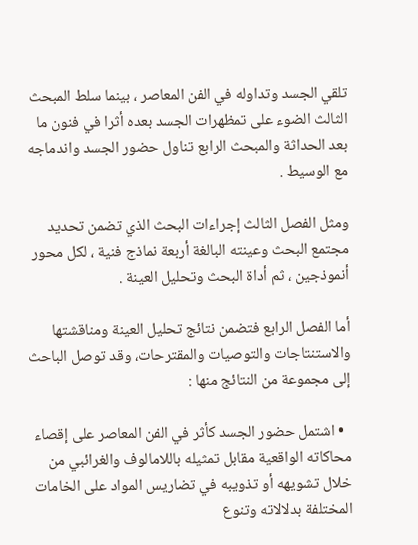تلقي الجسد وتداوله في الفن المعاصر ، بينما سلط المبحث الثالث الضوء على تمظهرات الجسد بعده أثرا في فنون ما بعد الحداثة والمبحث الرابع تناول حضور الجسد واندماجه مع الوسيط .

ومثل الفصل الثالث إجراءات البحث الذي تضمن تحديد مجتمع البحث وعينته البالغة أربعة نماذج فنية ، لكل محور أنموذجين ، ثم أداة البحث وتحليل العينة .

أما الفصل الرابع فتضمن نتائج تحليل العينة ومناقشتها والاستنتاجات والتوصيات والمقترحات، وقد توصل الباحث إلى مجموعة من النتائج منها :

  • اشتمل حضور الجسد كأثر في الفن المعاصر على إقصاء محاكاته الواقعية مقابل تمثيله باللامالوف والغرائبي من خلال تشويهه أو تذويبه في تضاريس المواد على الخامات المختلفة بدلالاته وتنوع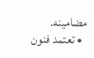مضامينه.
  • تعتمد فنون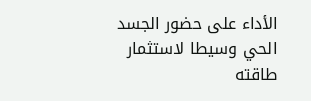الأداء على حضور الجسد الحي وسيطا لاستثمار طاقته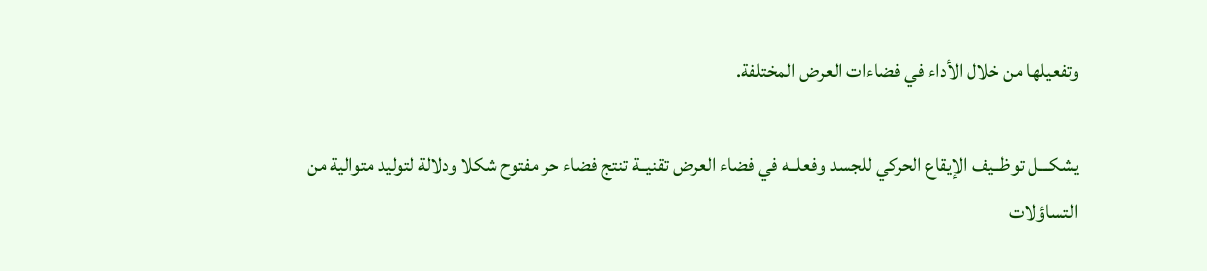وتفعيلها من خلال الأداء في فضاءات العرض المختلفة.

يشكـــل توظــيف الإيقاع الحركي للجسد وفعلــه في فضاء العرض تقنيــة تنتج فضاء حر مفتوح شكلا ودلالة لتوليد متوالية من التساؤلات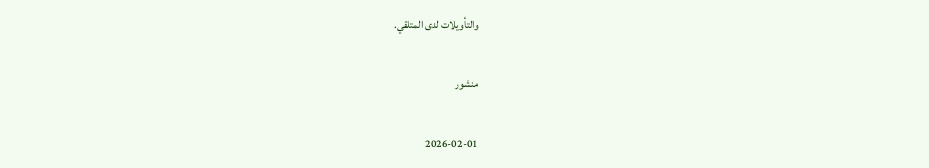والتأويلات لدى المتلقي.

منشور

2026-02-01